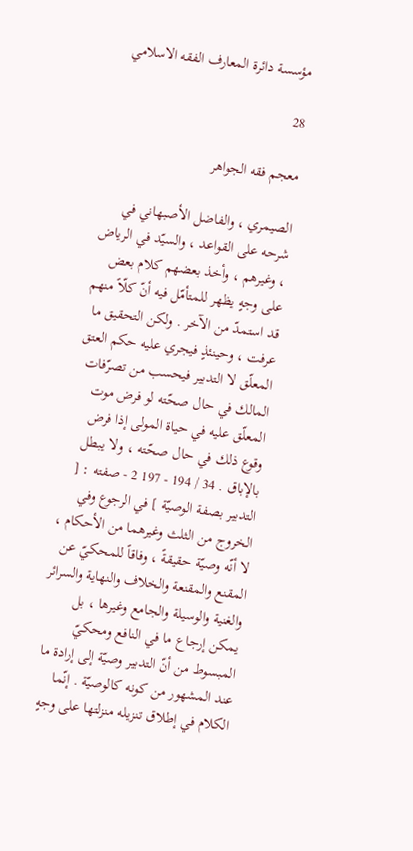مؤسسة دائرة المعارف الفقه الاسلامي

28

معجم فقه الجواهر

الصيمري ، والفاضل الأصبهاني في شرحه على القواعد ، والسيّد في الرياض ، وغيرهم ، وأخذ بعضهم كلام بعض على وجهٍ يظهر للمتأمّل فيه أنّ كلّاً منهم قد استمدّ من الآخر . ولكن التحقيق ما عرفت ، وحينئذٍ فيجري عليه حكم العتق المعلّق لا التدبير فيحسب من تصرّفات المالك في حال صحّته لو فرض موت المعلّق عليه في حياة المولى إذا فرض وقوع ذلك في حال صحّته ، ولا يبطل بالإباق . 34 / 194 - 197 2 - صفته : [ التدبير بصفة الوصيّة ] في الرجوع وفي الخروج من الثلث وغيرهما من الأحكام ، لا أنّه وصيّة حقيقةً ، وفاقاً للمحكيّ عن المقنع والمقنعة والخلاف والنهاية والسرائر والغنية والوسيلة والجامع وغيرها ، بل يمكن إرجاع ما في النافع ومحكيّ المبسوط من أنّ التدبير وصيّة إلى إرادة ما عند المشهور من كونه كالوصيّة . إنّما الكلام في إطلاق تنزيله منزلتها على وجهٍ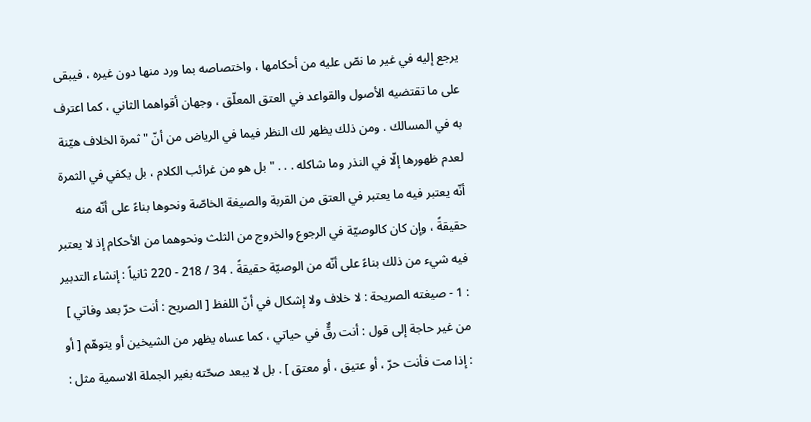يرجع إليه في غير ما نصّ عليه من أحكامها ، واختصاصه بما ورد منها دون غيره ، فيبقى على ما تقتضيه الأصول والقواعد في العتق المعلّق ، وجهان أقواهما الثاني ، كما اعترف به في المسالك . ومن ذلك يظهر لك النظر فيما في الرياض من أنّ " ثمرة الخلاف هيّنة لعدم ظهورها إلّا في النذر وما شاكله . . . " بل هو من غرائب الكلام ، بل يكفي في الثمرة أنّه يعتبر فيه ما يعتبر في العتق من القربة والصيغة الخاصّة ونحوها بناءً على أنّه منه حقيقةً ، وإن كان كالوصيّة في الرجوع والخروج من الثلث ونحوهما من الأحكام إذ لا يعتبر فيه شيء من ذلك بناءً على أنّه من الوصيّة حقيقةً . 34 / 218 - 220 ثانياً : إنشاء التدبير : 1 - صيغته الصريحة : لا خلاف ولا إشكال في أنّ اللفظ [ الصريح : أنت حرّ بعد وفاتي ] من غير حاجة إلى قول : أنت رقٌّ في حياتي ، كما عساه يظهر من الشيخين أو يتوهّم [ أو : إذا مت فأنت حرّ ، أو عتيق ، أو معتق ] . بل لا يبعد صحّته بغير الجملة الاسمية مثل :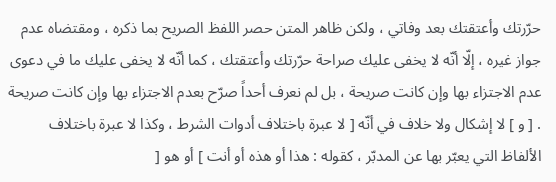حرّرتك وأعتقتك بعد وفاتي ، ولكن ظاهر المتن حصر اللفظ الصريح بما ذكره ، ومقتضاه عدم جواز غيره ، إلّا أنّه لا يخفى عليك صراحة حرّرتك وأعتقتك ، كما أنّه لا يخفى عليك ما في دعوى عدم الاجتزاء بها وإن كانت صريحة ، بل لم نعرف أحداً صرّح بعدم الاجتزاء بها وإن كانت صريحة . [ و ] لا إشكال ولا خلاف في أنّه [ لا عبرة باختلاف أدوات الشرط ، وكذا لا عبرة باختلاف الألفاظ التي يعبّر بها عن المدبّر ، كقوله : هذا أو هذه أو أنت ] أو هو [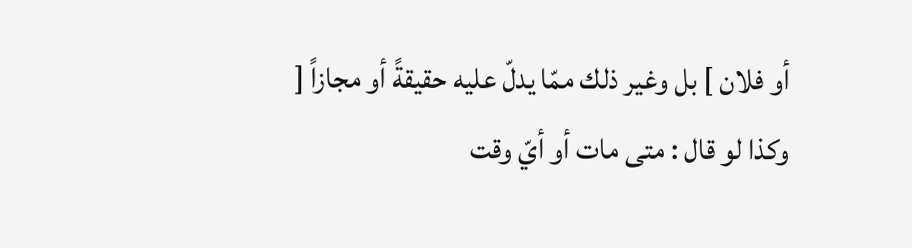أو فلان ] بل وغير ذلك ممّا يدلّ عليه حقيقةً أو مجازاً [ وكذا لو قال : متى مات أو أيّ وقت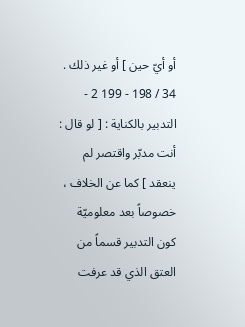أو أيّ حين ] أو غير ذلك . 34 / 198 - 199 2 - التدبير بالكناية : [ لو قال : أنت مدبّر واقتصر لم ينعقد ] كما عن الخلاف ، خصوصاً بعد معلوميّة كون التدبير قسماً من العتق الذي قد عرفت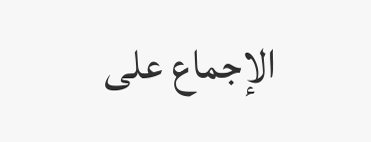الإجماع على